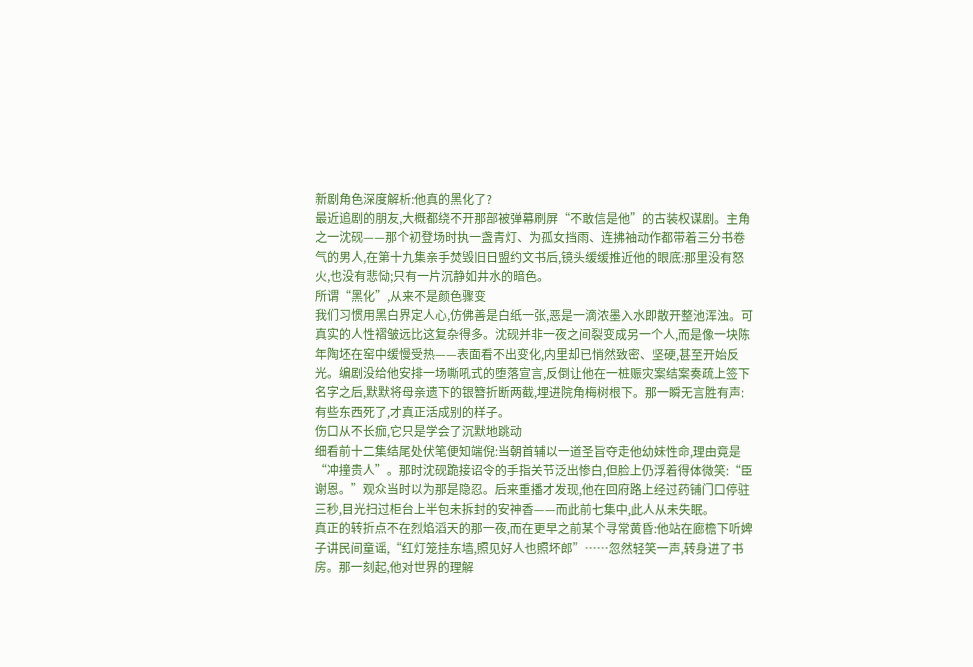新剧角色深度解析:他真的黑化了?
最近追剧的朋友,大概都绕不开那部被弹幕刷屏“不敢信是他”的古装权谋剧。主角之一沈砚——那个初登场时执一盏青灯、为孤女挡雨、连拂袖动作都带着三分书卷气的男人,在第十九集亲手焚毁旧日盟约文书后,镜头缓缓推近他的眼底:那里没有怒火,也没有悲恸;只有一片沉静如井水的暗色。
所谓“黑化”,从来不是颜色骤变
我们习惯用黑白界定人心,仿佛善是白纸一张,恶是一滴浓墨入水即散开整池浑浊。可真实的人性褶皱远比这复杂得多。沈砚并非一夜之间裂变成另一个人,而是像一块陈年陶坯在窑中缓慢受热——表面看不出变化,内里却已悄然致密、坚硬,甚至开始反光。编剧没给他安排一场嘶吼式的堕落宣言,反倒让他在一桩赈灾案结案奏疏上签下名字之后,默默将母亲遗下的银簪折断两截,埋进院角梅树根下。那一瞬无言胜有声:有些东西死了,才真正活成别的样子。
伤口从不长痂,它只是学会了沉默地跳动
细看前十二集结尾处伏笔便知端倪:当朝首辅以一道圣旨夺走他幼妹性命,理由竟是“冲撞贵人”。那时沈砚跪接诏令的手指关节泛出惨白,但脸上仍浮着得体微笑:“臣谢恩。”观众当时以为那是隐忍。后来重播才发现,他在回府路上经过药铺门口停驻三秒,目光扫过柜台上半包未拆封的安神香——而此前七集中,此人从未失眠。
真正的转折点不在烈焰滔天的那一夜,而在更早之前某个寻常黄昏:他站在廊檐下听婢子讲民间童谣,“红灯笼挂东墙,照见好人也照坏郎”……忽然轻笑一声,转身进了书房。那一刻起,他对世界的理解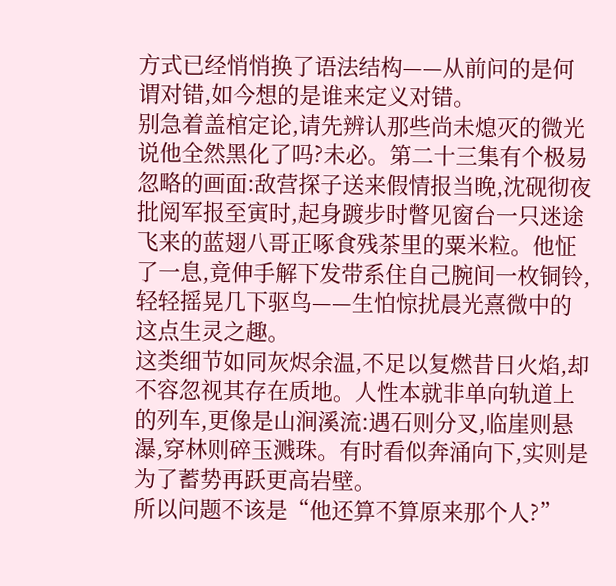方式已经悄悄换了语法结构——从前问的是何谓对错,如今想的是谁来定义对错。
别急着盖棺定论,请先辨认那些尚未熄灭的微光
说他全然黑化了吗?未必。第二十三集有个极易忽略的画面:敌营探子送来假情报当晚,沈砚彻夜批阅军报至寅时,起身踱步时瞥见窗台一只迷途飞来的蓝翅八哥正啄食残茶里的粟米粒。他怔了一息,竟伸手解下发带系住自己腕间一枚铜铃,轻轻摇晃几下驱鸟——生怕惊扰晨光熹微中的这点生灵之趣。
这类细节如同灰烬余温,不足以复燃昔日火焰,却不容忽视其存在质地。人性本就非单向轨道上的列车,更像是山涧溪流:遇石则分叉,临崖则悬瀑,穿林则碎玉溅珠。有时看似奔涌向下,实则是为了蓄势再跃更高岩壁。
所以问题不该是“他还算不算原来那个人?”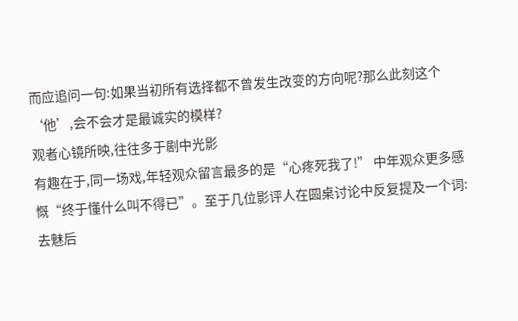而应追问一句:如果当初所有选择都不曾发生改变的方向呢?那么此刻这个‘他’,会不会才是最诚实的模样?
观者心镜所映,往往多于剧中光影
有趣在于,同一场戏,年轻观众留言最多的是“心疼死我了!” 中年观众更多感慨“终于懂什么叫不得已”。至于几位影评人在圆桌讨论中反复提及一个词:去魅后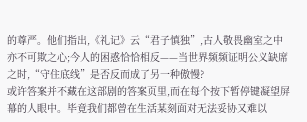的尊严。他们指出,《礼记》云“君子慎独”,古人敬畏幽室之中亦不可欺之心;今人的困惑恰恰相反——当世界频频证明公义缺席之时,“守住底线”是否反而成了另一种傲慢?
或许答案并不藏在这部剧的答案页里,而在每个按下暂停键凝望屏幕的人眼中。毕竟我们都曾在生活某刻面对无法妥协又难以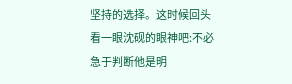坚持的选择。这时候回头看一眼沈砚的眼神吧:不必急于判断他是明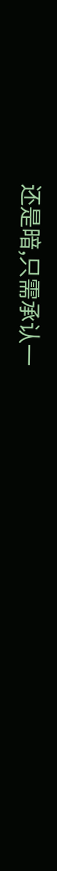还是暗,只需承认一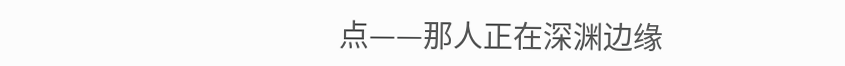点——那人正在深渊边缘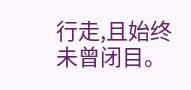行走,且始终未曾闭目。